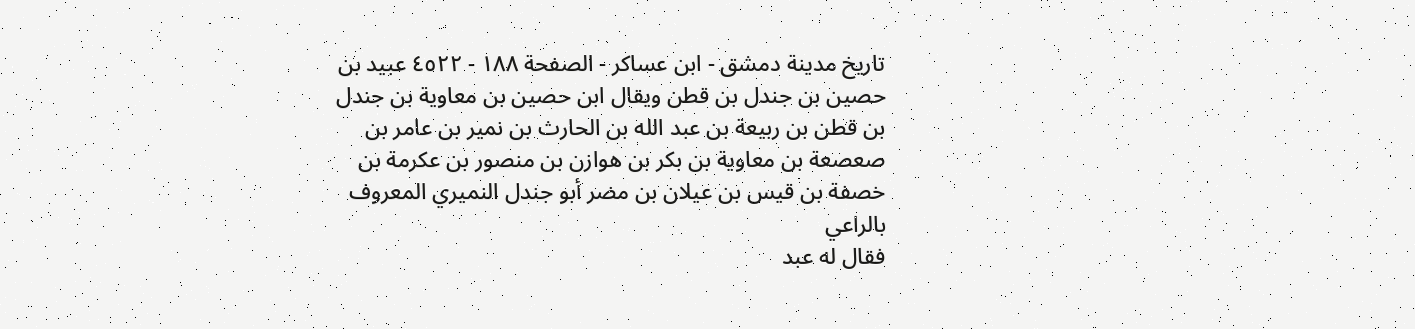تاريخ مدينة دمشق - ابن عساكر - الصفحة ١٨٨ - ٤٥٢٢ عبيد بن حصين بن جندل بن قطن ويقال ابن حصين بن معاوية بن جندل بن قطن بن ربيعة بن عبد الله بن الحارث بن نمير بن عامر بن صعصعة بن معاوية بن بكر بن هوازن بن منصور بن عكرمة بن خصفة بن قيس بن عيلان بن مضر أبو جندل النميري المعروف بالراعي
فقال له عبد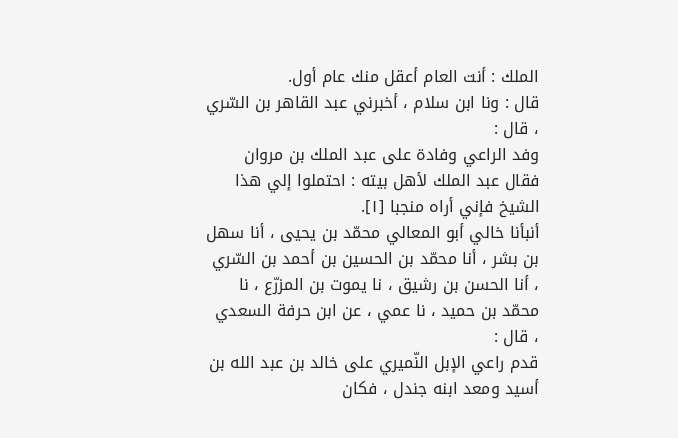الملك : أنت العام أعقل منك عام أول.
قال : ونا ابن سلام ، أخبرني عبد القاهر بن السّري ، قال :
وفد الراعي وفادة على عبد الملك بن مروان فقال عبد الملك لأهل بيته : احتملوا إلي هذا الشيخ فإني أراه منجبا [١].
أنبأنا خالي أبو المعالي محمّد بن يحيى ، أنا سهل بن بشر ، أنا محمّد بن الحسين بن أحمد بن السّري ، أنا الحسن بن رشيق ، نا يموت بن المزرّع ، نا محمّد بن حميد ، نا عمي ، عن ابن حرفة السعدي ، قال :
قدم راعي الإبل النّميري على خالد بن عبد الله بن أسيد ومعد ابنه جندل ، فكان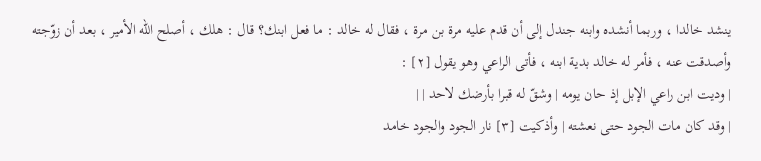ينشد خالدا ، وربما أنشده وابنه جندل إلى أن قدم عليه مرة بن مرة ، فقال له خالد : ما فعل ابنك؟ قال : هلك ، أصلح الله الأمير ، بعد أن زوّجته وأصدقت عنه ، فأمر له خالد بدية ابنه ، فأتى الراعي وهو يقول [٢] :
| وديت ابن راعي الإبل إذ حان يومه | وشقّ له قبرا بأرضك لاحد | |
| وقد كان مات الجود حتى نعشته | وأذكيت [٣] نار الجود والجود خامد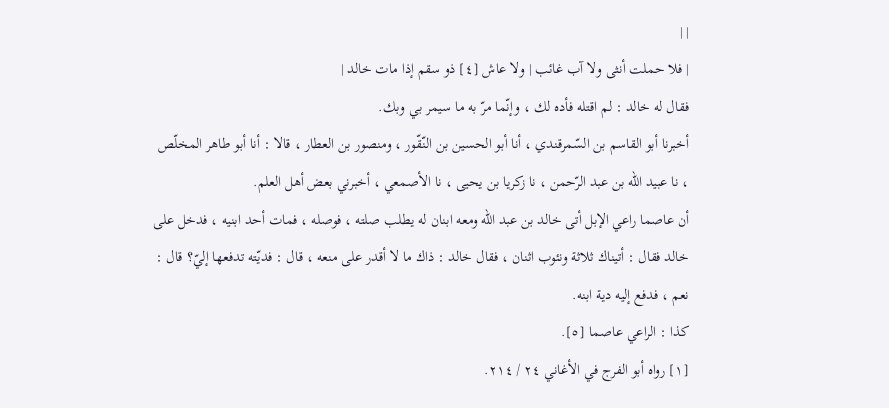| |
| فلا حملت أنثى ولا آب غائب | ولا عاش [٤] ذو سقم إذا مات خالد |
فقال له خالد : لم اقتله فأده لك ، وإنّما مرّ به ما سيمر بي وبك.
أخبرنا أبو القاسم بن السّمرقندي ، أنا أبو الحسين بن النّقّور ، ومنصور بن العطار ، قالا : أنا أبو طاهر المخلّص ، نا عبيد الله بن عبد الرّحمن ، نا زكريا بن يحيى ، نا الأصمعي ، أخبرني بعض أهل العلم.
أن عاصما راعي الإبل أتى خالد بن عبد الله ومعه ابنان له يطلب صلته ، فوصله ، فمات أحد ابنيه ، فدخل على خالد فقال : أتيناك ثلاثة ونئوب اثنان ، فقال خالد : ذاك ما لا أقدر على منعه ، قال : فديّته تدفعها إليّ؟ قال : نعم ، فدفع إليه دية ابنه.
كذا : الراعي عاصما [٥].
[١] رواه أبو الفرج في الأغاني ٢٤ / ٢١٤.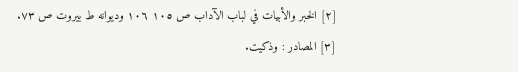[٢] الخبر والأبيات في لباب الآداب ص ١٠٥ ١٠٦ وديوانه ط بيروت ص ٧٣.
[٣] المصادر : وذكيت.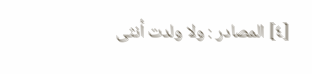[٤] المصادر : ولا ولدت أنثى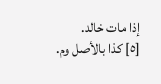إذا مات خالد.
[٥] كذا بالأصل وم.